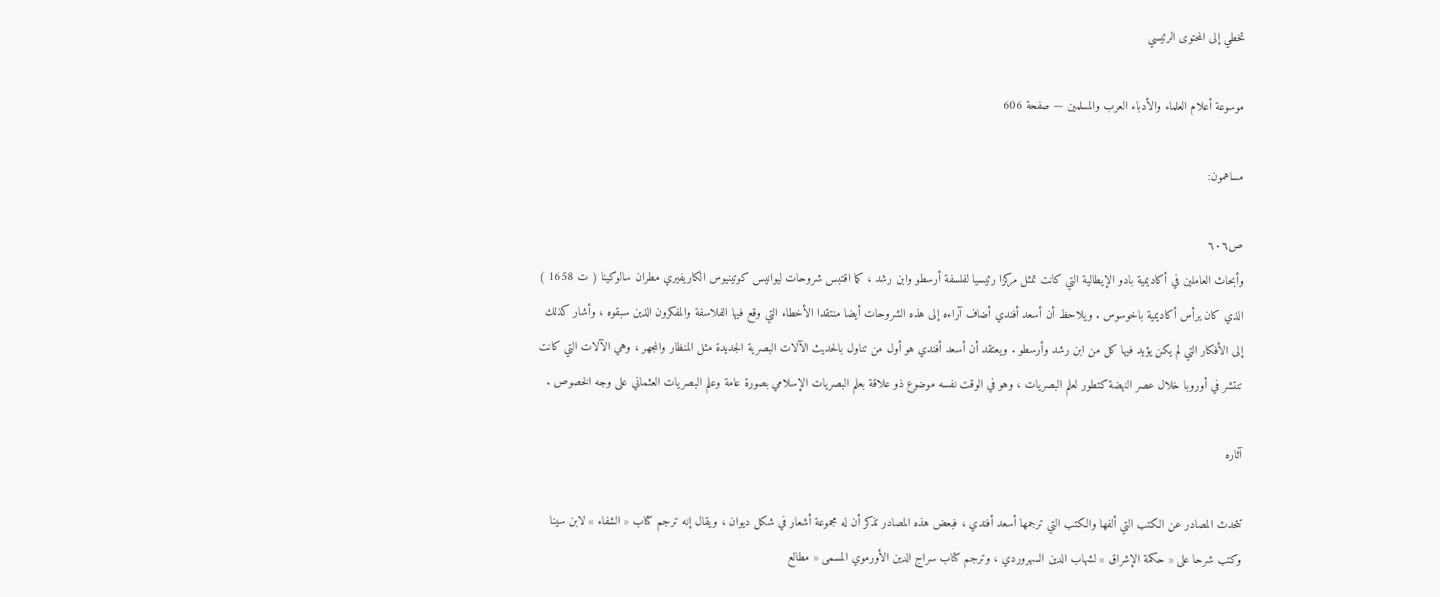تخطي إلى المحتوى الرئيسي

موسوعة أعلام العلماء والأدباء العرب والمسلمين — صفحة 606

مساهمون:

ص٦٠٦
وأبحاث العاملين في أكاديمية بادو الإيطالية التي كانت تمثل مركزا رئيسيا لفلسفة أرسطو وابن رشد ، كما اقتبس شروحات ليوانيس كوتينيوس الكاريفيري مطران سالوكينا ( ت 1658 ) الذي كان يرأس أكاديمية باخوسوس . ويلاحظ أن أسعد أفندي أضاف آراءه إلى هذه الشروحات أيضا منتقدا الأخطاء التي وقع فيها الفلاسفة والمفكرون الذين سبقوه ، وأشار كذلك إلى الأفكار التي لم يكن يؤيد فيها كل من ابن رشد وأرسطو . ويعتقد أن أسعد أفندي هو أول من تناول بالحديث الآلات البصرية الجديدة مثل المنظار والمجهر ، وهي الآلات التي كانت تنتشر في أوروبا خلال عصر النهضة كتطور لعلم البصريات ، وهو في الوقت نفسه موضوع ذو علاقة بعلم البصريات الإسلامي بصورة عامة وعلم البصريات العثماني على وجه الخصوص .

آثاره

تتحدث المصادر عن الكتب التي ألفها والكتب التي ترجمها أسعد أفندي ، فبعض هذه المصادر تذكر أن له مجموعة أشعار في شكل ديوان ، ويقال إنه ترجم كتاب « الشفاء » لابن سينا وكتب شرحا على « حكمة الإشراق » لشهاب الدين السهروردي ، وترجم كتاب سراج الدين الأورموي المسمى « مطالع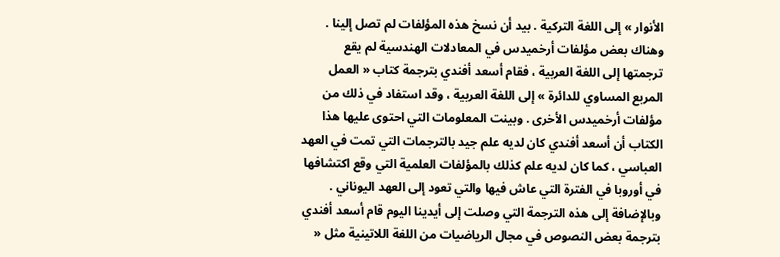الأنوار » إلى اللغة التركية . بيد أن نسخ هذه المؤلفات لم تصل إلينا . وهناك بعض مؤلفات أرخميدس في المعادلات الهندسية لم يقع ترجمتها إلى اللغة العربية ، فقام أسعد أفندي بترجمة كتاب « العمل المربع المساوي للدائرة » إلى اللغة العربية ، وقد استفاد في ذلك من مؤلفات أرخميدس الأخرى . وبينت المعلومات التي احتوى عليها هذا الكتاب أن أسعد أفندي كان لديه علم جيد بالترجمات التي تمت في العهد العباسي ، كما كان لديه علم كذلك بالمؤلفات العلمية التي وقع اكتشافها في أوروبا في الفترة التي عاش فيها والتي تعود إلى العهد اليوناني . وبالإضافة إلى هذه الترجمة التي وصلت إلى أيدينا اليوم قام أسعد أفندي بترجمة بعض النصوص في مجال الرياضيات من اللغة اللاتينية مثل «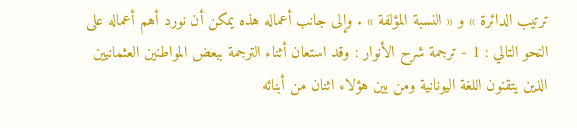ترتيب الدائرة » و « النسبة المؤلفة » . وإلى جانب أعماله هذه يمكن أن نورد أهم أعماله على النحو التالي : 1 - ترجمة شرح الأنوار : وقد استعان أثناء الترجمة ببعض المواطنين العثمانيين الذين يتقنون اللغة اليونانية ومن بين هؤلاء اثنان من أبنائه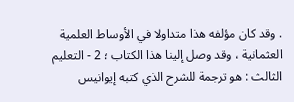. وقد كان مؤلفه هذا متداولا في الأوساط العلمية العثمانية ، وقد وصل إلينا هذا الكتاب ؛ 2 - التعليم الثالث : هو ترجمة للشرح الذي كتبه إيوانيس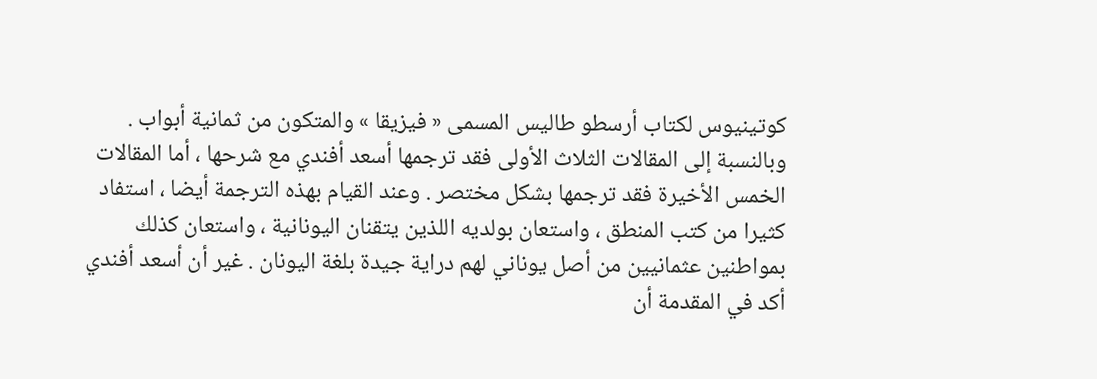كوتينيوس لكتاب أرسطو طاليس المسمى « فيزيقا » والمتكون من ثمانية أبواب . وبالنسبة إلى المقالات الثلاث الأولى فقد ترجمها أسعد أفندي مع شرحها ، أما المقالات الخمس الأخيرة فقد ترجمها بشكل مختصر . وعند القيام بهذه الترجمة أيضا ، استفاد كثيرا من كتب المنطق ، واستعان بولديه اللذين يتقنان اليونانية ، واستعان كذلك بمواطنين عثمانيين من أصل يوناني لهم دراية جيدة بلغة اليونان . غير أن أسعد أفندي أكد في المقدمة أن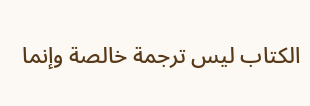الكتاب ليس ترجمة خالصة وإنما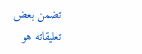تضمن بعض تعليقاته هو